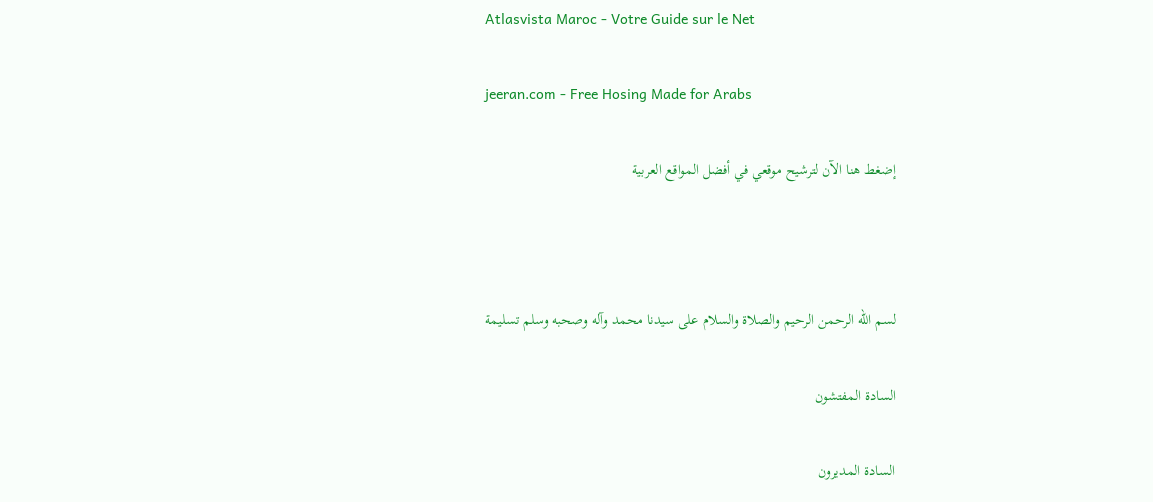Atlasvista Maroc - Votre Guide sur le Net

jeeran.com - Free Hosing Made for Arabs

إضغط هنا الآن لترشيح موقعي في أفضل المواقع العربية



لسم الله الرحمن الرحيم والصلاة والسلام على سيدنا محمد وآله وصحبه وسلم تسليمة

السادة المفتشون

السادة المديرون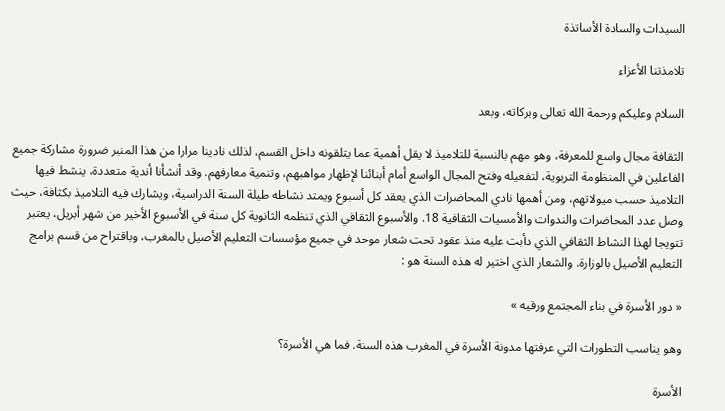السيدات والسادة الأساتذة

تلامذتنا الأعزاء

السلام وعليكم ورحمة الله تعالى وبركاته، وبعد

الثقافة مجال واسع للمعرفة، وهو مهم بالنسبة للتلاميذ لا يقل أهمية عما يتلقونه داخل القسم، لذلك نادينا مرارا من هذا المنبر ضرورة مشاركة جميع الفاعلين في المنظومة التربوية، لتفعيله وفتح المجال الواسع أمام أبنائنا لإظهار مواهبهم، وتنمية معارفهم. وقد أنشأنا أندية متعددة، ينشط فيها التلاميذ حسب ميولاتهم، ومن أهمها نادي المحاضرات الذي يعقد كل أسبوع ويمتد نشاطه طيلة السنة الدراسية، ويشارك فيه التلاميذ بكثافة، حيث وصل عدد المحاضرات والندوات والأمسيات الثقافية 18. والأسبوع الثقافي الذي تنظمه الثانوية كل سنة في الأسبوع الأخير من شهر أبريل، يعتبر تتويجا لهذا النشاط الثقافي الذي دأبت عليه منذ عقود تحت شعار موحد في جميع مؤسسات التعليم الأصيل بالمغرب، وباقتراح من قسم برامج التعليم الأصيل بالوزارة. والشعار الذي اختير له هذه السنة هو :

« دور الأسرة في بناء المجتمع ورقيه »

وهو يناسب التطورات التي عرفتها مدونة الأسرة في المغرب هذه السنة. فما هي الأسرة؟

الأسرة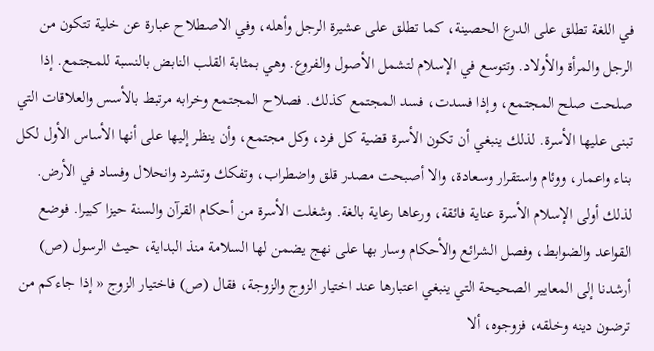في اللغة تطلق على الدرع الحصينة، كما تطلق على عشيرة الرجل وأهله، وفي الاصطلاح عبارة عن خلية تتكون من الرجل والمرأة والأولاد. وتتوسع في الإسلام لتشمل الأصول والفروع. وهي بمثابة القلب النابض بالنسبة للمجتمع. إذا صلحت صلح المجتمع، وإذا فسدت، فسد المجتمع كذلك. فصلاح المجتمع وخرابه مرتبط بالأسس والعلاقات التي تبنى عليها الأسرة. لذلك ينبغي أن تكون الأسرة قضية كل فرد، وكل مجتمع، وأن ينظر إليها على أنها الأساس الأول لكل بناء واعمار، ووئام واستقرار وسعادة، والا أصبحت مصدر قلق واضطراب، وتفكك وتشرد وانحلال وفساد في الأرض. لذلك أولى الإسلام الأسرة عناية فائقة، ورعاها رعاية بالغة. وشغلت الأسرة من أحكام القرآن والسنة حيزا كبيرا. فوضع القواعد والضوابط، وفصل الشرائع والأحكام وسار بها على نهج يضمن لها السلامة منذ البداية، حيث الرسول (ص) أرشدنا إلى المعايير الصحيحة التي ينبغي اعتبارها عند اختيار الزوج والزوجة، فقال (ص) فاختيار الزوج « إذا جاءكم من ترضون دينه وخلقه، فزوجوه، ألا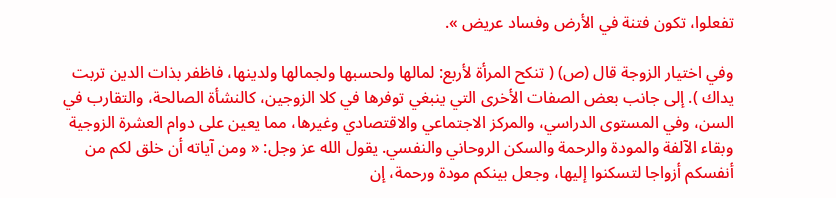تفعلوا، تكون فتنة في الأرض وفساد عريض ».

وفي اختيار الزوجة قال (ص) ( تنكح المرأة لأربع: لمالها ولحسبها ولجمالها ولدينها، فاظفر بذات الدين تربت يداك ). إلى جانب بعض الصفات الأخرى التي ينبغي توفرها في كلا الزوجين، كالنشأة الصالحة، والتقارب في السن، وفي المستوى الدراسي، والمركز الاجتماعي والاقتصادي وغيرها، مما يعين على دوام العشرة الزوجية وبقاء الآلفة والمودة والرحمة والسكن الروحاني والنفسي. يقول الله عز وجل: « ومن آياته أن خلق لكم من أنفسكم أزواجا لتسكنوا إليها، وجعل بينكم مودة ورحمة، إن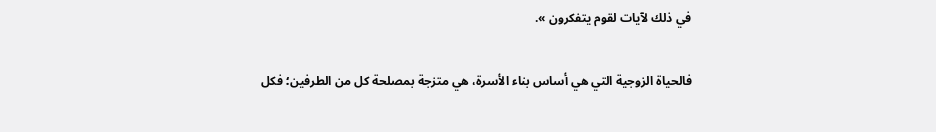في ذلك لآيات لقوم يتفكرون ».

فالحياة الزوجية التي هي أساس بناء الأسرة، هي متزجة بمصلحة كل من الطرفين؛ فكل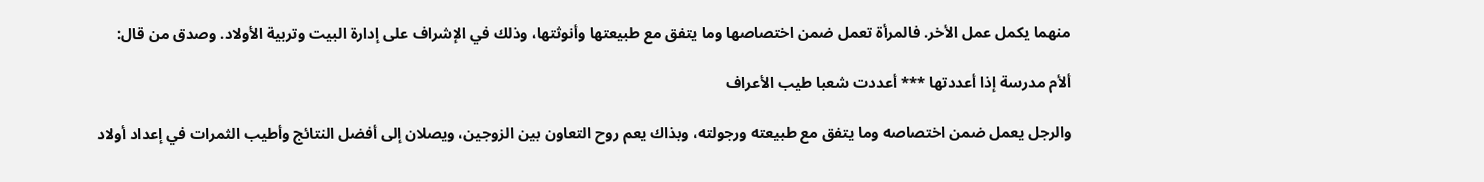منهما يكمل عمل الأخر. فالمرأة تعمل ضمن اختصاصها وما يتفق مع طبيعتها وأنوثتها، وذلك في الإشراف على إدارة البيت وتربية الأولاد. وصدق من قال:

ألأم مدرسة إذا أعددتها *** أعددت شعبا طيب الأعراف

والرجل يعمل ضمن اختصاصه وما يتفق مع طبيعته ورجولته، وبذاك يعم روح التعاون بين الزوجين، ويصلان إلى أفضل النتائج وأطيب الثمرات في إعداد أولاد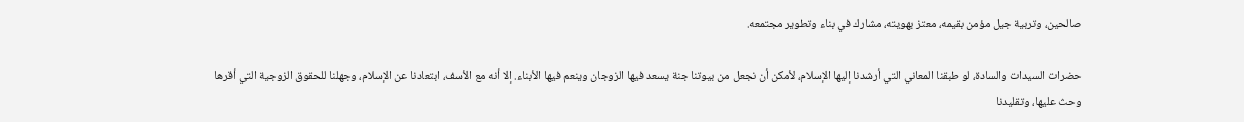صالحين، وتربية جيل مؤمن بقيمه، معتز بهويته، مشارك في بناء وتطوير مجتمعه.

حضرات السيدات والسادة، لو طبقنا المعاني التي أرشدنا إليها الإسلام، لأمكن أن نجعل من بيوتنا جنة يسعد فيها الزوجان وينعم فيها الأبناء. إلا أنه مع الأسف، ابتعادنا عن الإسلام، وجهلنا للحقوق الزوجية التي أقرها وحث عليها، وتقليدنا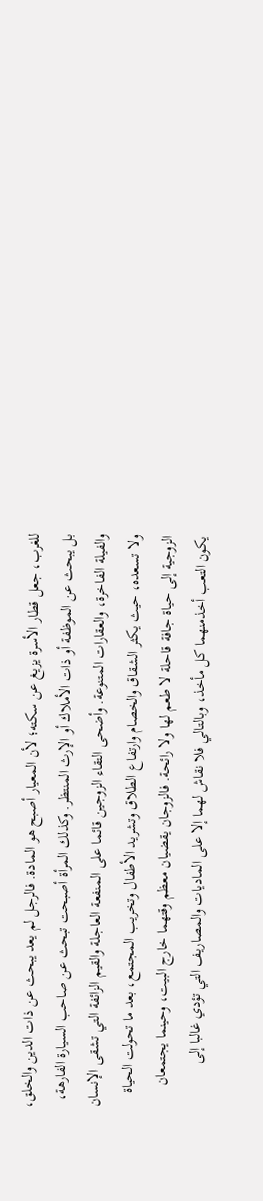للغرب، جعل قطار الأسرة يزيغ عن سكته؛ لأن المعيار أصبح هو المادة. فالرجل لم يعد يبحث عن ذات الدين والخلق، بل يبحث عن الموظفة أو ذات الأملاك أو الإرث المنتظر. وكذلك المرأة أصبحت تبحث عن صاحب السيارة الفارهة، والفيلة الفاخرة، والعقارات المتنوعة. وأضحى التقاء الزوجين قائما على المنفعة العاجلة والقيم الزائفة التي تشقى الإنسان ولا تسعده، حيث يكثر الشقاق والخصام وارتفاع الطلاق وتشريد الأطفال وتخريب المجتمع، بعد ما تحولت الحياة الزوجية إلى حياة جافة قاحلة لا طعم لها ولا رائحة. فالزوجان يقضيان معظم وقتهما خارج البيت، وحينما يجتمعان يكون التعب أخذمنهما كل مأخذ، وبالتالي فلا نقاش لهما إلا على الماديات والمصاريف التي تؤدي غالبا إلى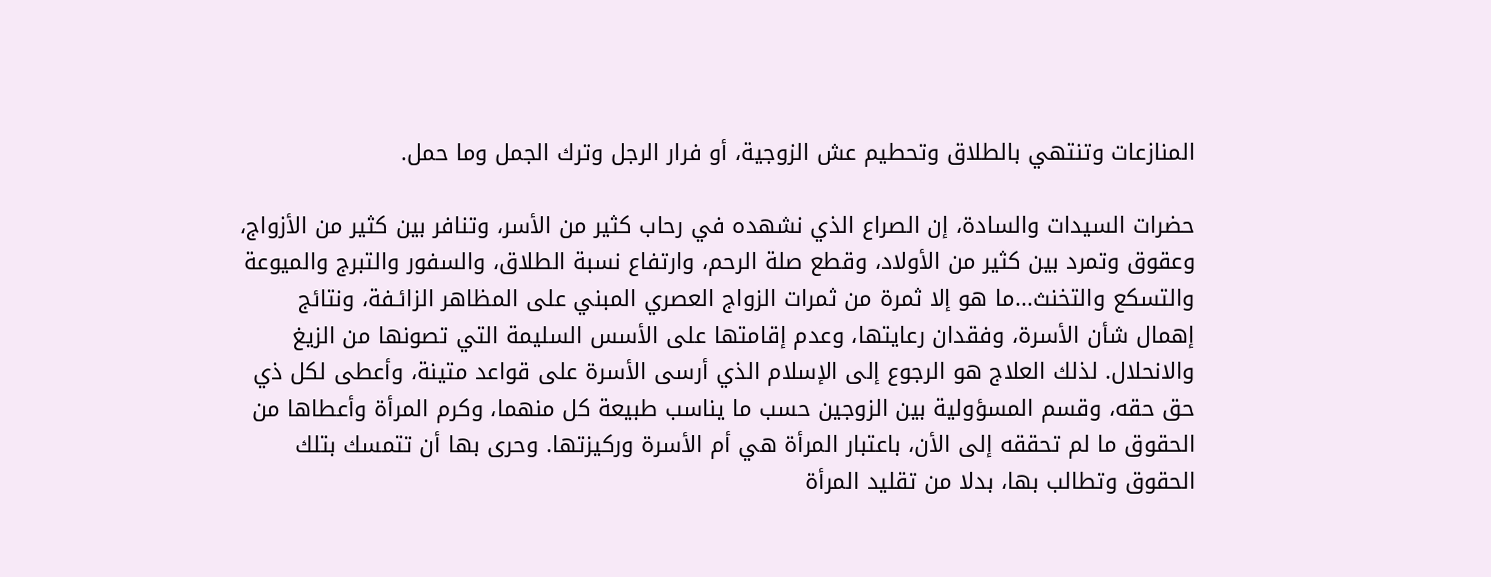المنازعات وتنتهي بالطلاق وتحطيم عش الزوجية، أو فرار الرجل وترك الجمل وما حمل.

حضرات السيدات والسادة، إن الصراع الذي نشهده في رحاب كثير من الأسر، وتنافر بين كثير من الأزواج، وعقوق وتمرد بين كثير من الأولاد، وقطع صلة الرحم، وارتفاع نسبة الطلاق، والسفور والتبرج والميوعة والتسكع والتخنث...ما هو إلا ثمرة من ثمرات الزواج العصري المبني على المظاهر الزائـفة، ونتائج إهمال شأن الأسرة، وفقدان رعايتها، وعدم إقامتها على الأسس السليمة التي تصونها من الزيغ والانحلال. لذلك العلاج هو الرجوع إلى الإسلام الذي أرسى الأسرة على قواعد متينة، وأعطى لكل ذي حق حقه، وقسم المسؤولية بين الزوجين حسب ما يناسب طبيعة كل منهما، وكرم المرأة وأعطاها من الحقوق ما لم تحققه إلى الأن، باعتبار المرأة هي أم الأسرة وركيزتها. وحرى بها أن تتمسك بتلك الحقوق وتطالب بها، بدلا من تقليد المرأة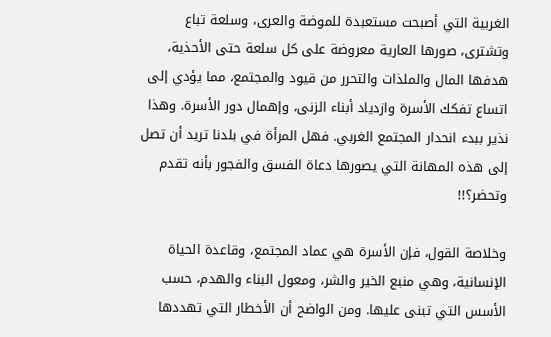الغربية التي أصبحت مستعبدة للموضة والعرى، وسلعة تباع وتشترى، صورها العارية معروضة على كل سلعة حتى الأحذية، هدفها المال والملذات والتحرر من قيود والمجتمع، مما يؤدي إلى اتساع تفكك الأسرة وازدياد أبناء الزنى، وإهمال دور الأسرة. وهذا نذير ببدء انحدار المجتمع الغربي. فهل المرأة في بلدنا تريد أن تصل إلى هذه المهانة التي يصورها دعاة الفسق والفجور بأنه تقدم وتحضر؟!!

وخلاصة القول، فإن الأسرة هي عماد المجتمع، وقاعدة الحياة الإنسانية، وهي منبع الخير والشر، ومعول البناء والهدم، حسب الأسس التي تبنى عليها. ومن الواضح أن الأخطار التي تهددها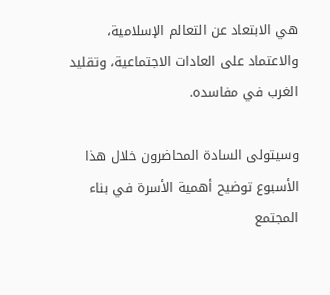هي الابتعاد عن التعالم الإسلامية، والاعتماد على العادات الاجتماعية، وتقليد الغرب في مفاسده.

وسيتولى السادة المحاضرون خلال هذا الأسبوع توضيح أهمية الأسرة في بناء المجتمع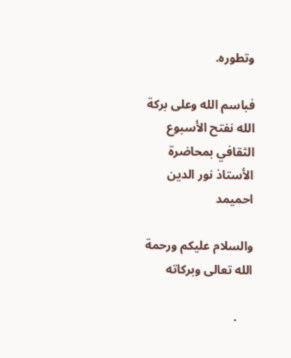وتطوره.

فباسم الله وعلى بركة الله نفتح الأسبوع الثقافي بمحاضرة الأستاذ نور الدين احميمد

والسلام عليكم ورحمة الله تعالى وبركاته

     .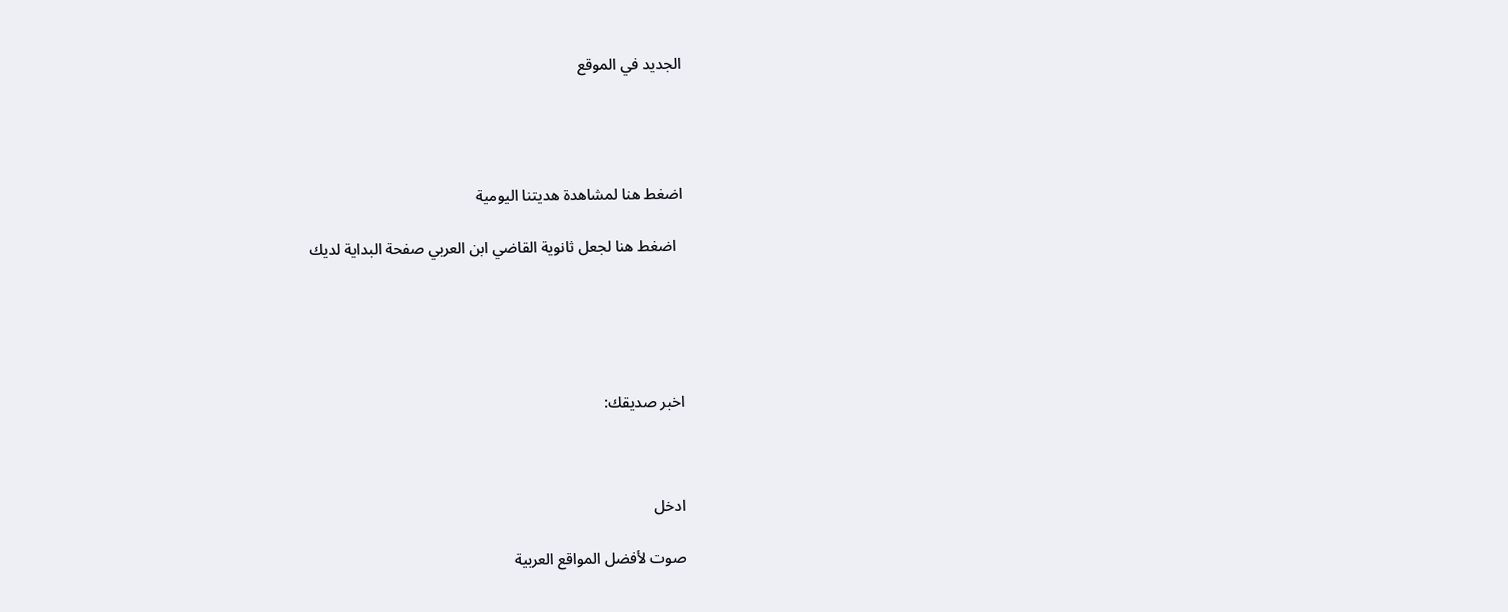الجديد في الموقع




اضغط هنا لمشاهدة هديتنا اليومية

  اضغط هنا لجعل ثانوية القاضي ابن العربي صفحة البداية لديك





اخبر صديقك:



ادخل

صوت لأفضل المواقع العربية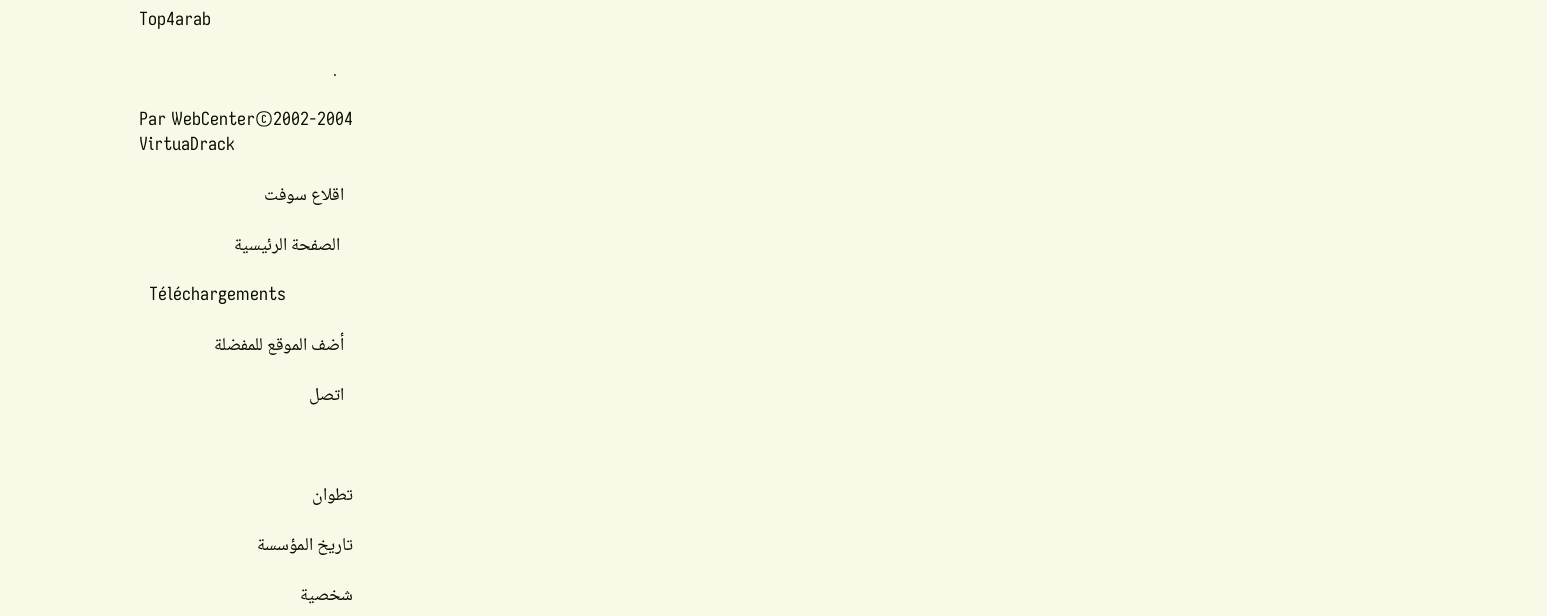Top4arab

    .

Par WebCenter©2002-2004
VirtuaDrack

  اقلاع سوفت

   الصفحة الرئيسية

  Téléchargements

  أضف الموقع للمفضلة

  اتصل



تطوان

تاريخ المؤسسة

شخصية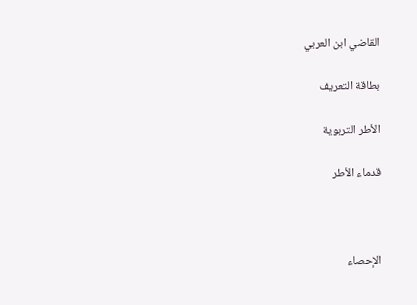القاضي ابن العربي

بطاقة التعريف

الأطر التربوية

قدماء الأطر



الإحصاء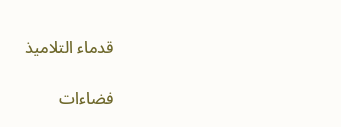قدماء التلاميذ

فضاءات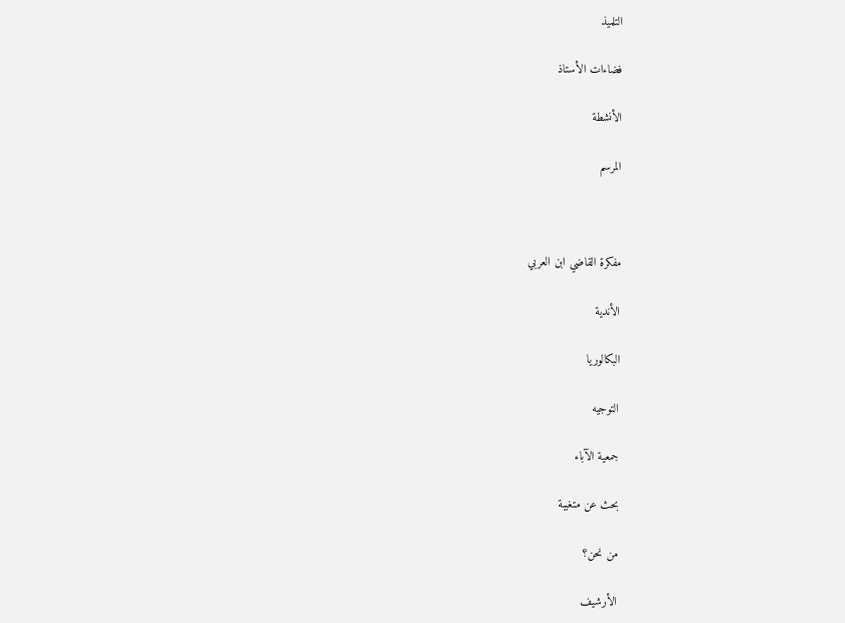التلميذ

فضاءات الأستاذ

الأنشطة

المرسم



مفكرة القاضي ابن العربي

الأندية

البكالوريا

التوجيه

جمعية الآباء

بحث عن متغيبة

من نحن؟

الأرشيف